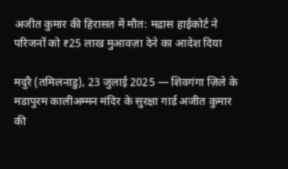अजीत कुमार की हिरासत में मौत: मद्रास हाईकोर्ट ने परिजनों को ₹25 लाख मुआवज़ा देने का आदेश दिया

मदुरै (तमिलनाडु), 23 जुलाई 2025 — शिवगंगा ज़िले के मडापुरम कालीअम्मन मंदिर के सुरक्षा गार्ड अजीत कुमार की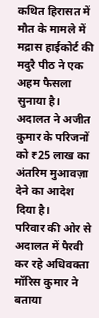कथित हिरासत में मौत के मामले में मद्रास हाईकोर्ट की मदुरै पीठ ने एक अहम फैसला सुनाया है। अदालत ने अजीत कुमार के परिजनों को ₹25 लाख का अंतरिम मुआवज़ा देने का आदेश दिया है।
परिवार की ओर से अदालत में पैरवी कर रहे अधिवक्ता मॉरिस कुमार ने बताया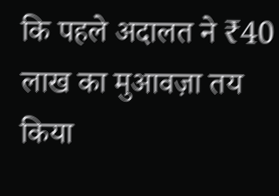कि पहले अदालत ने ₹40 लाख का मुआवज़ा तय किया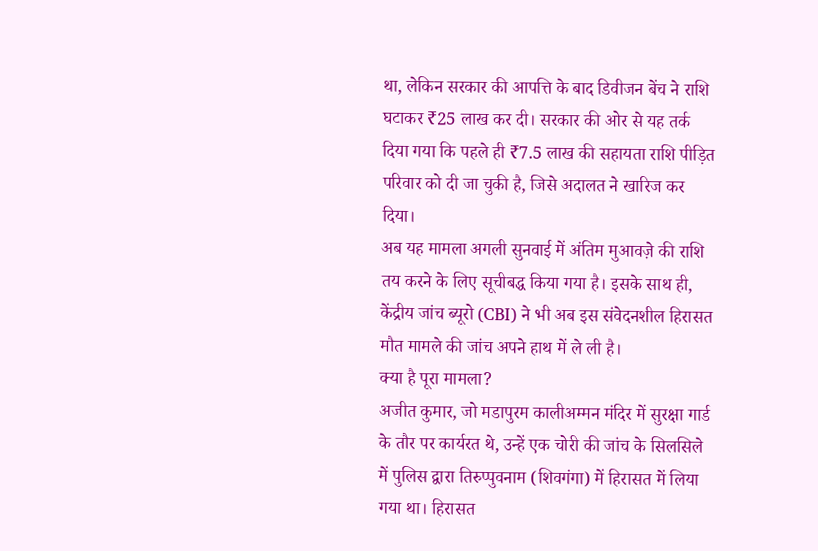था, लेकिन सरकार की आपत्ति के बाद डिवीजन बेंच ने राशि घटाकर ₹25 लाख कर दी। सरकार की ओर से यह तर्क दिया गया कि पहले ही ₹7.5 लाख की सहायता राशि पीड़ित परिवार को दी जा चुकी है, जिसे अदालत ने खारिज कर दिया।
अब यह मामला अगली सुनवाई में अंतिम मुआवज़े की राशि तय करने के लिए सूचीबद्ध किया गया है। इसके साथ ही, केंद्रीय जांच ब्यूरो (CBI) ने भी अब इस संवेदनशील हिरासत मौत मामले की जांच अपने हाथ में ले ली है।
क्या है पूरा मामला?
अजीत कुमार, जो मडापुरम कालीअम्मन मंदिर में सुरक्षा गार्ड के तौर पर कार्यरत थे, उन्हें एक चोरी की जांच के सिलसिले में पुलिस द्वारा तिरुप्पुवनाम (शिवगंगा) में हिरासत में लिया गया था। हिरासत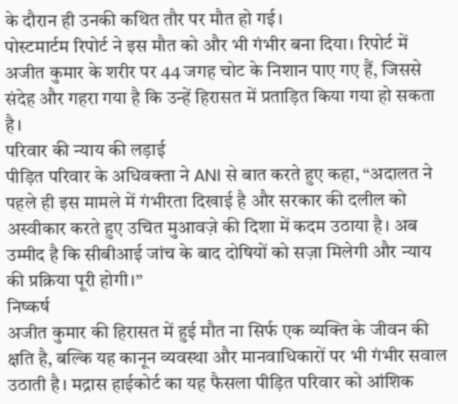के दौरान ही उनकी कथित तौर पर मौत हो गई।
पोस्टमार्टम रिपोर्ट ने इस मौत को और भी गंभीर बना दिया। रिपोर्ट में अजीत कुमार के शरीर पर 44 जगह चोट के निशान पाए गए हैं, जिससे संदेह और गहरा गया है कि उन्हें हिरासत में प्रताड़ित किया गया हो सकता है।
परिवार की न्याय की लड़ाई
पीड़ित परिवार के अधिवक्ता ने ANI से बात करते हुए कहा, “अदालत ने पहले ही इस मामले में गंभीरता दिखाई है और सरकार की दलील को अस्वीकार करते हुए उचित मुआवज़े की दिशा में कदम उठाया है। अब उम्मीद है कि सीबीआई जांच के बाद दोषियों को सज़ा मिलेगी और न्याय की प्रक्रिया पूरी होगी।”
निष्कर्ष
अजीत कुमार की हिरासत में हुई मौत ना सिर्फ एक व्यक्ति के जीवन की क्षति है, बल्कि यह कानून व्यवस्था और मानवाधिकारों पर भी गंभीर सवाल उठाती है। मद्रास हाईकोर्ट का यह फैसला पीड़ित परिवार को आंशिक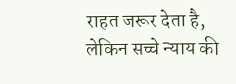राहत जरूर देता है, लेकिन सच्चे न्याय की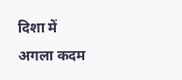दिशा में अगला कदम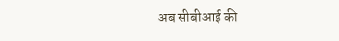अब सीबीआई की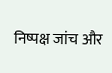निष्पक्ष जांच और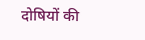दोषियों की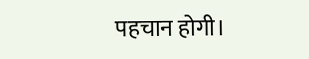पहचान होगी।